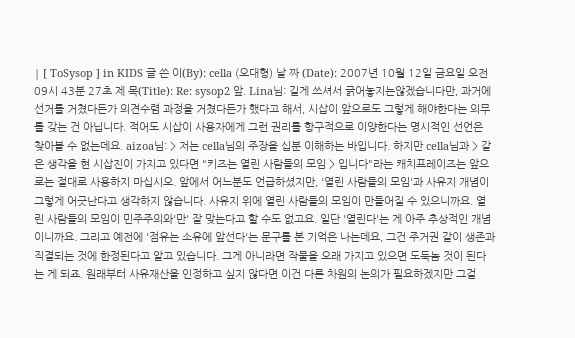| [ ToSysop ] in KIDS 글 쓴 이(By): cella (오대형) 날 짜 (Date): 2007년 10월 12일 금요일 오전 09시 43분 27초 제 목(Title): Re: sysop2 앞. Lina님: 길게 쓰셔서 긁어놓지는않겠습니다만, 과거에 선거를 거쳤다든가 의견수렴 과정을 거쳤다든가 했다고 해서, 시삽이 앞으로도 그렇게 해야한다는 의무를 갖는 건 아닙니다. 적어도 시삽이 사용자에게 그런 권리를 항구적으로 이양한다는 명시적인 선언은 찾아볼 수 없는데요. aizoa님: > 저는 cella님의 주장을 십분 이해하는 바입니다. 하지만 cella님과 > 같은 생각을 현 시삽진이 가지고 있다면 "키즈는 열린 사람들의 모임 > 입니다"라는 캐치프레이즈는 앞으로는 절대로 사용하지 마십시오. 앞에서 어느분도 언급하셨지만, '열린 사람들의 모임'과 사유지 개념이 그렇게 어긋난다고 생각하지 않습니다. 사유지 위에 열린 사람들의 모임이 만들어질 수 있으니까요. 열린 사람들의 모임이 민주주의와'만' 잘 맞는다고 할 수도 없고요. 일단 '열린다'는 게 아주 추상적인 개념이니까요. 그리고 예전에 '점유는 소유에 앞선다'는 문구를 본 기억은 나는데요, 그건 주거권 같이 생존과 직결되는 것에 한정된다고 알고 있습니다. 그게 아니라면 작물을 오래 가지고 있으면 도둑놈 것이 된다는 게 되죠. 원래부터 사유재산을 인정하고 싶지 않다면 이건 다른 차원의 논의가 필요하겠지만 그걸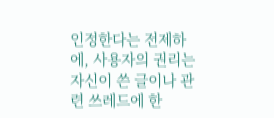인정한다는 전제하에, 사용자의 권리는 자신이 쓴 글이나 관련 쓰레드에 한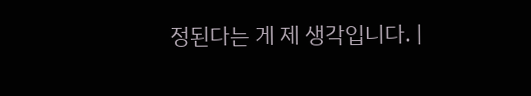정된다는 게 제 생각입니다. |